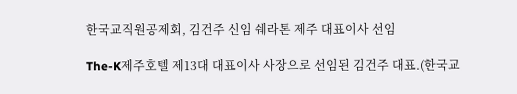한국교직원공제회, 김건주 신임 쉐라톤 제주 대표이사 선임

The-K제주호텔 제13대 대표이사 사장으로 선임된 김건주 대표.(한국교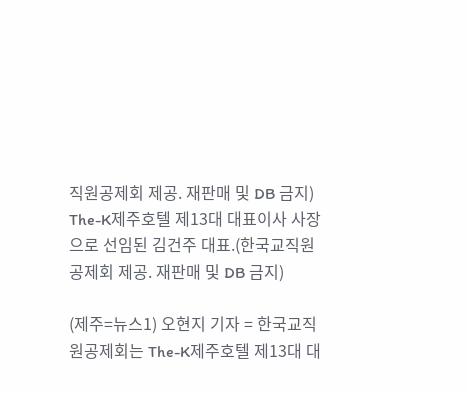직원공제회 제공. 재판매 및 DB 금지)
The-K제주호텔 제13대 대표이사 사장으로 선임된 김건주 대표.(한국교직원공제회 제공. 재판매 및 DB 금지)

(제주=뉴스1) 오현지 기자 = 한국교직원공제회는 The-K제주호텔 제13대 대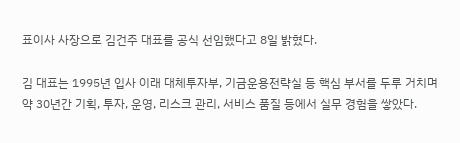표이사 사장으로 김건주 대표를 공식 선임했다고 8일 밝혔다.

김 대표는 1995년 입사 이래 대체투자부, 기금운용전략실 등 핵심 부서를 두루 거치며 약 30년간 기획, 투자, 운영, 리스크 관리, 서비스 품질 등에서 실무 경험을 쌓았다.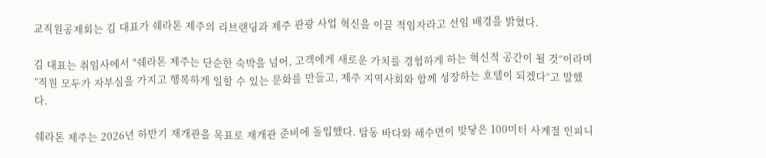교직원공제회는 김 대표가 쉐라톤 제주의 리브랜딩과 제주 관광 사업 혁신을 이끌 적임자라고 선임 배경을 밝혔다.

김 대표는 취임사에서 "쉐라톤 제주는 단순한 숙박을 넘어, 고객에게 새로운 가치를 경험하게 하는 혁신적 공간이 될 것“이라며 ”직원 모두가 자부심을 가지고 행복하게 일할 수 있는 문화를 만들고, 제주 지역사회와 함께 성장하는 호텔이 되겠다“고 말했다.

쉐라톤 제주는 2026년 하반기 재개관을 목표로 재개관 준비에 돌입했다. 탑동 바다와 해수면이 맞닿은 100미터 사계절 인피니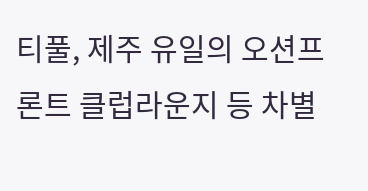티풀, 제주 유일의 오션프론트 클럽라운지 등 차별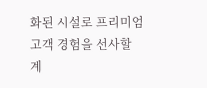화된 시설로 프리미엄 고객 경험을 선사할 계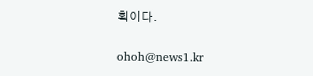획이다.

ohoh@news1.kr